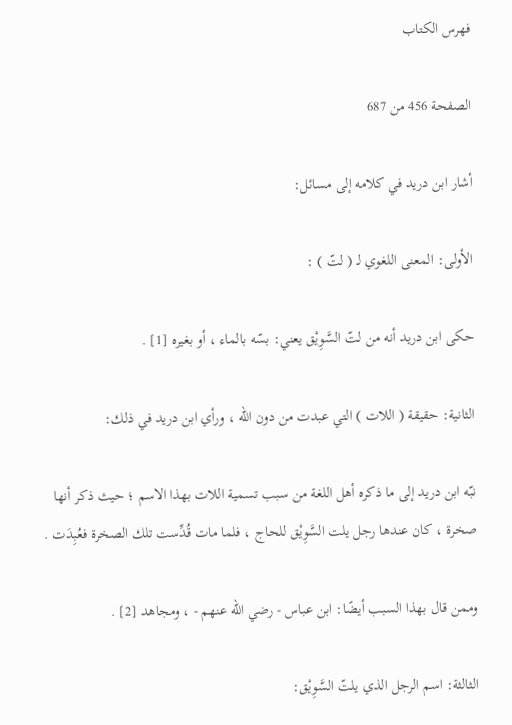فهرس الكتاب

الصفحة 456 من 687

أشار ابن دريد في كلامه إلى مسائل:

الأولى: المعنى اللغوي لـ ( لتّ ) :

حكى ابن دريد أنه من لتّ السَّوِيْق يعني: بسّه بالماء ، أو بغيره [1] .

الثانية: حقيقة ( اللات ) التي عبدت من دون الله ، ورأي ابن دريد في ذلك:

نبّه ابن دريد إلى ما ذكره أهل اللغة من سبب تسمية اللات بهذا الاسم ؛ حيث ذكر أنها صخرة ، كان عندها رجل يلت السَّوِيْق للحاج ، فلما مات قُدِّست تلك الصخرة فعُبِدَت .

وممن قال بهذا السبب أيضًا: ابن عباس - رضي الله عنهم - ، ومجاهد [2] .

الثالثة: اسم الرجل الذي يلتّ السَّوِيْق: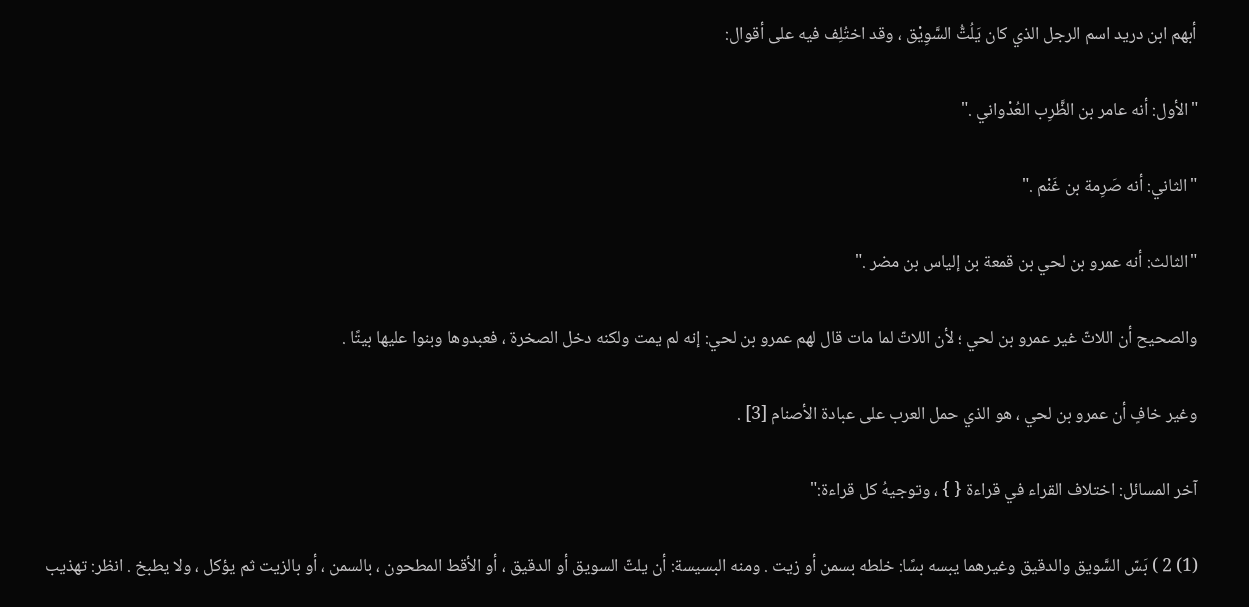أبهم ابن دريد اسم الرجل الذي كان يَلُتُّ السَّوِيْق ، وقد اختُلِف فيه على أقوال:

"الأول: أنه عامر بن الظَّرِب العُدْواني ."

"الثاني: أنه صَرِمة بن غَنْم ."

"الثالث: أنه عمرو بن لحي بن قمعة بن إلياس بن مضر ."

والصحيح أن اللاتّ غير عمرو بن لحي ؛ لأن اللاتّ لما مات قال لهم عمرو بن لحي: إنه لم يمت ولكنه دخل الصخرة ، فعبدوها وبنوا عليها بيتًا .

وغير خافٍ أن عمرو بن لحي ، هو الذي حمل العرب على عبادة الأصنام [3] .

آخر المسائل: اختلاف القراء في قراءة { } ، وتوجيهُ كل قراءة:"

(1) 2 ) بَسّ السَّويق والدقيق وغيرهما يبسه بسًا: خلطه بسمن أو زيت . ومنه البسيسة: أن يلتّ السويق أو الدقيق ، أو الأقط المطحون ، بالسمن ، أو بالزيت ثم يؤكل ، ولا يطبخ . انظر: تهذيب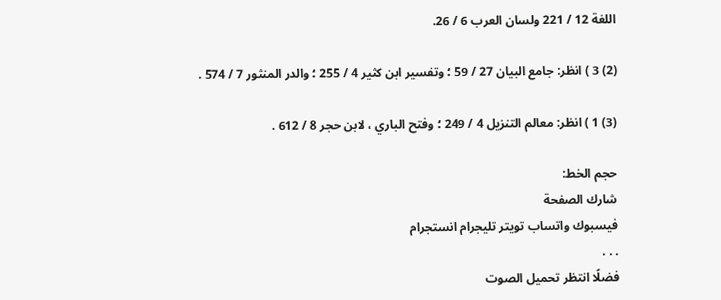اللغة 12 / 221 ولسان العرب 6 / 26.

(2) 3 ) انظر: جامع البيان 27 / 59 ؛ وتفسير ابن كثير 4 / 255 ؛ والدر المنثور 7 / 574 .

(3) 1 ) انظر: معالم التنزيل 4 / 249 ؛ وفتح الباري ، لابن حجر 8 / 612 .

حجم الخط:
شارك الصفحة
فيسبوك واتساب تويتر تليجرام انستجرام
. . .
فضلًا انتظر تحميل الصوت